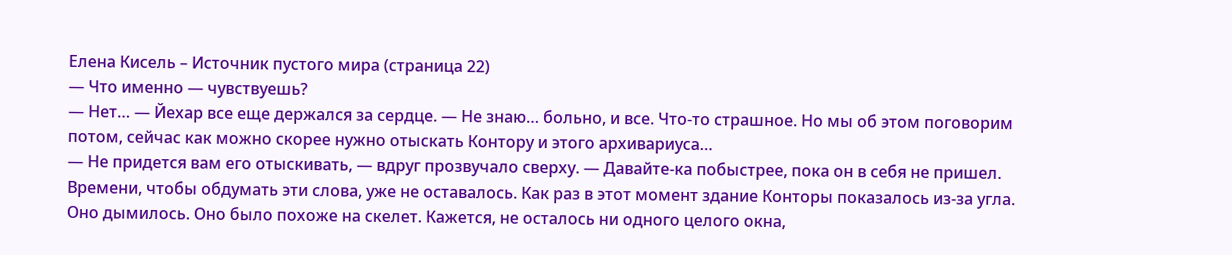Елена Кисель – Источник пустого мира (страница 22)
— Что именно — чувствуешь?
— Нет… — Йехар все еще держался за сердце. — Не знаю… больно, и все. Что-то страшное. Но мы об этом поговорим потом, сейчас как можно скорее нужно отыскать Контору и этого архивариуса…
— Не придется вам его отыскивать, — вдруг прозвучало сверху. — Давайте-ка побыстрее, пока он в себя не пришел.
Времени, чтобы обдумать эти слова, уже не оставалось. Как раз в этот момент здание Конторы показалось из-за угла.
Оно дымилось. Оно было похоже на скелет. Кажется, не осталось ни одного целого окна,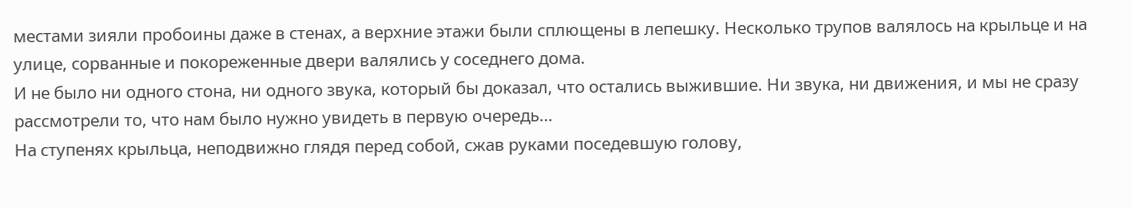местами зияли пробоины даже в стенах, а верхние этажи были сплющены в лепешку. Несколько трупов валялось на крыльце и на улице, сорванные и покореженные двери валялись у соседнего дома.
И не было ни одного стона, ни одного звука, который бы доказал, что остались выжившие. Ни звука, ни движения, и мы не сразу рассмотрели то, что нам было нужно увидеть в первую очередь…
На ступенях крыльца, неподвижно глядя перед собой, сжав руками поседевшую голову,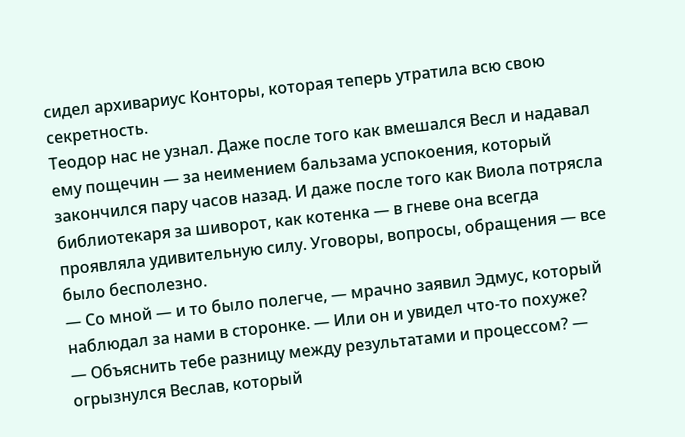сидел архивариус Конторы, которая теперь утратила всю свою секретность.
Теодор нас не узнал. Даже после того как вмешался Весл и надавал ему пощечин — за неимением бальзама успокоения, который закончился пару часов назад. И даже после того как Виола потрясла библиотекаря за шиворот, как котенка — в гневе она всегда проявляла удивительную силу. Уговоры, вопросы, обращения — все было бесполезно.
— Со мной — и то было полегче, — мрачно заявил Эдмус, который наблюдал за нами в сторонке. — Или он и увидел что-то похуже?
— Объяснить тебе разницу между результатами и процессом? — огрызнулся Веслав, который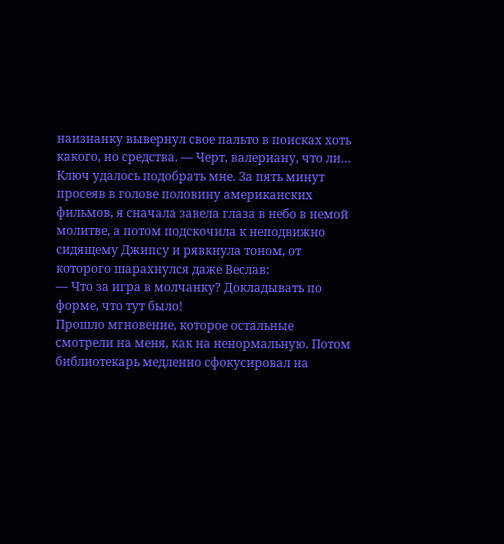наизнанку вывернул свое пальто в поисках хоть какого, но средства. — Черт, валериану, что ли…
Ключ удалось подобрать мне. За пять минут просеяв в голове половину американских фильмов, я сначала завела глаза в небо в немой молитве, а потом подскочила к неподвижно сидящему Джипсу и рявкнула тоном, от которого шарахнулся даже Веслав:
— Что за игра в молчанку? Докладывать по форме, что тут было!
Прошло мгновение, которое остальные смотрели на меня, как на ненормальную. Потом библиотекарь медленно сфокусировал на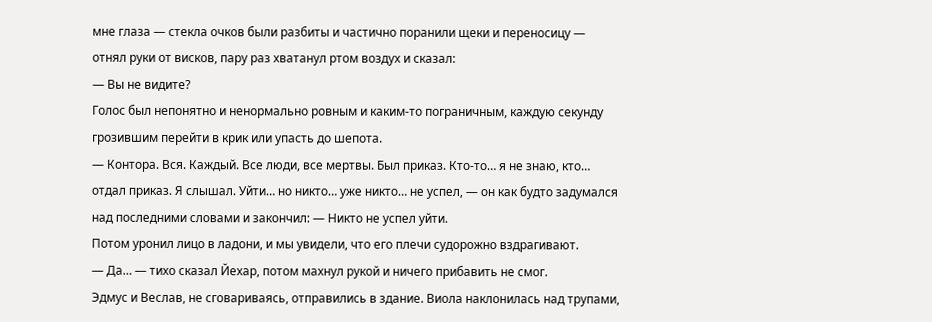мне глаза — стекла очков были разбиты и частично поранили щеки и переносицу — отнял руки от висков, пару раз хватанул ртом воздух и сказал:
— Вы не видите?
Голос был непонятно и ненормально ровным и каким-то пограничным, каждую секунду грозившим перейти в крик или упасть до шепота.
— Контора. Вся. Каждый. Все люди, все мертвы. Был приказ. Кто-то… я не знаю, кто… отдал приказ. Я слышал. Уйти… но никто… уже никто… не успел, — он как будто задумался над последними словами и закончил: — Никто не успел уйти.
Потом уронил лицо в ладони, и мы увидели, что его плечи судорожно вздрагивают.
— Да… — тихо сказал Йехар, потом махнул рукой и ничего прибавить не смог.
Эдмус и Веслав, не сговариваясь, отправились в здание. Виола наклонилась над трупами,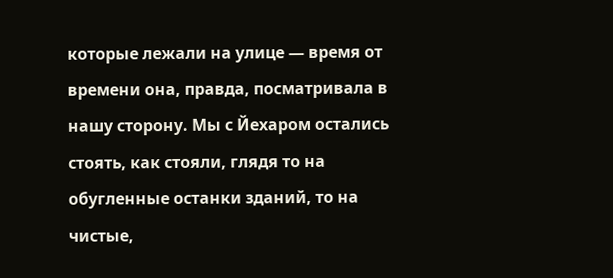которые лежали на улице — время от времени она, правда, посматривала в нашу сторону. Мы с Йехаром остались стоять, как стояли, глядя то на обугленные останки зданий, то на чистые,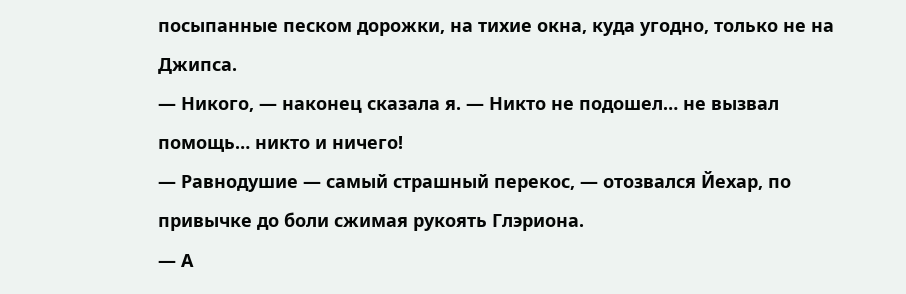посыпанные песком дорожки, на тихие окна, куда угодно, только не на Джипса.
— Никого, — наконец сказала я. — Никто не подошел… не вызвал помощь… никто и ничего!
— Равнодушие — самый страшный перекос, — отозвался Йехар, по привычке до боли сжимая рукоять Глэриона.
— А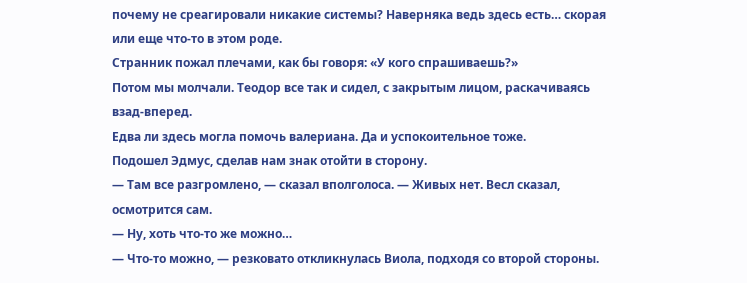почему не среагировали никакие системы? Наверняка ведь здесь есть… скорая или еще что-то в этом роде.
Странник пожал плечами, как бы говоря: «У кого спрашиваешь?»
Потом мы молчали. Теодор все так и сидел, с закрытым лицом, раскачиваясь взад-вперед.
Едва ли здесь могла помочь валериана. Да и успокоительное тоже.
Подошел Эдмус, сделав нам знак отойти в сторону.
— Там все разгромлено, — сказал вполголоса. — Живых нет. Весл сказал, осмотрится сам.
— Ну, хоть что-то же можно…
— Что-то можно, — резковато откликнулась Виола, подходя со второй стороны.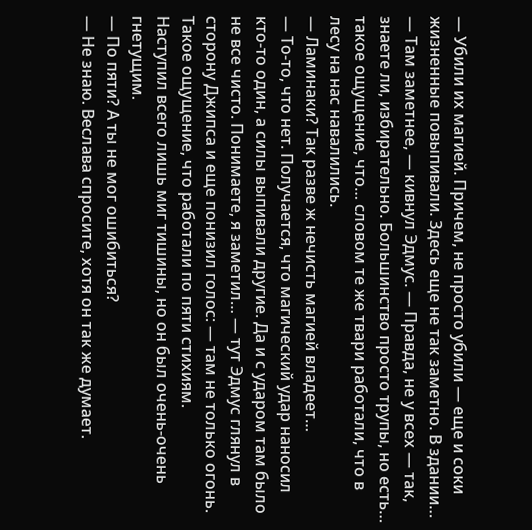— Убили их магией. Причем, не просто убили — еще и соки жизненные повыпивали. Здесь еще не так заметно. В здании…
— Там заметнее, — кивнул Эдмус. — Правда, не у всех — так, знаете ли, избирательно. Большинство просто трупы, но есть… такое ощущение, что… словом те же твари работали, что в лесу на нас навалились.
— Ламинаки? Так разве ж нечисть магией владеет…
— То-то, что нет. Получается, что магический удар наносил кто-то один, а силы выпивали другие. Да и с ударом там было не все чисто. Понимаете, я заметил… — тут Эдмус глянул в сторону Джипса и еще понизил голос: — там не только огонь. Такое ощущение, что работали по пяти стихиям.
Наступил всего лишь миг тишины, но он был очень-очень гнетущим.
— По пяти? А ты не мог ошибиться?
— Не знаю. Веслава спросите, хотя он так же думает.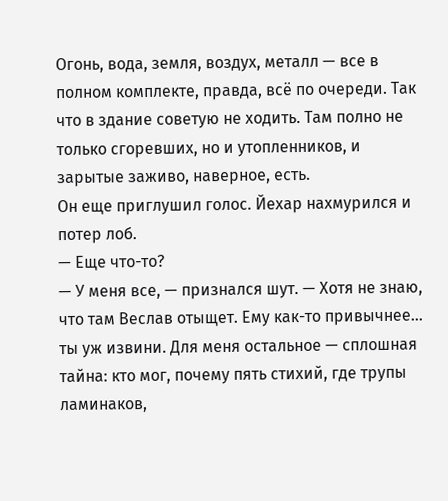Огонь, вода, земля, воздух, металл — все в полном комплекте, правда, всё по очереди. Так что в здание советую не ходить. Там полно не только сгоревших, но и утопленников, и зарытые заживо, наверное, есть.
Он еще приглушил голос. Йехар нахмурился и потер лоб.
— Еще что-то?
— У меня все, — признался шут. — Хотя не знаю, что там Веслав отыщет. Ему как-то привычнее… ты уж извини. Для меня остальное — сплошная тайна: кто мог, почему пять стихий, где трупы ламинаков,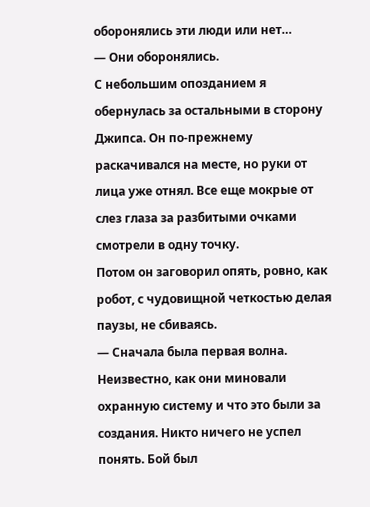оборонялись эти люди или нет…
— Они оборонялись.
С небольшим опозданием я обернулась за остальными в сторону Джипса. Он по-прежнему раскачивался на месте, но руки от лица уже отнял. Все еще мокрые от слез глаза за разбитыми очками смотрели в одну точку.
Потом он заговорил опять, ровно, как робот, с чудовищной четкостью делая паузы, не сбиваясь.
— Сначала была первая волна. Неизвестно, как они миновали охранную систему и что это были за создания. Никто ничего не успел понять. Бой был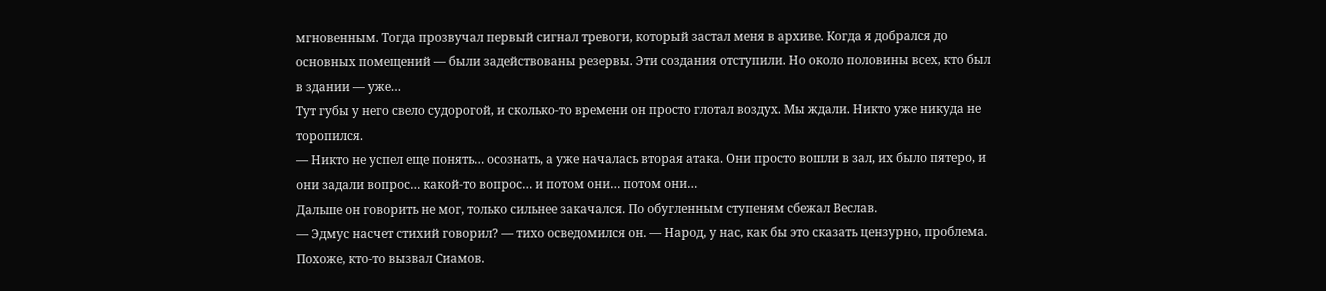мгновенным. Тогда прозвучал первый сигнал тревоги, который застал меня в архиве. Когда я добрался до основных помещений — были задействованы резервы. Эти создания отступили. Но около половины всех, кто был в здании — уже…
Тут губы у него свело судорогой, и сколько-то времени он просто глотал воздух. Мы ждали. Никто уже никуда не торопился.
— Никто не успел еще понять… осознать, а уже началась вторая атака. Они просто вошли в зал, их было пятеро, и они задали вопрос… какой-то вопрос… и потом они… потом они…
Дальше он говорить не мог, только сильнее закачался. По обугленным ступеням сбежал Веслав.
— Эдмус насчет стихий говорил? — тихо осведомился он. — Народ, у нас, как бы это сказать цензурно, проблема. Похоже, кто-то вызвал Сиамов.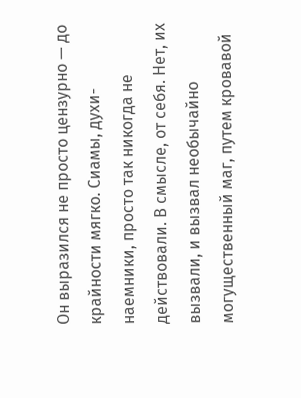Он выразился не просто цензурно — до крайности мягко. Сиамы, духи-наемники, просто так никогда не действовали. В смысле, от себя. Нет, их вызвали, и вызвал необычайно могущественный маг, путем кровавой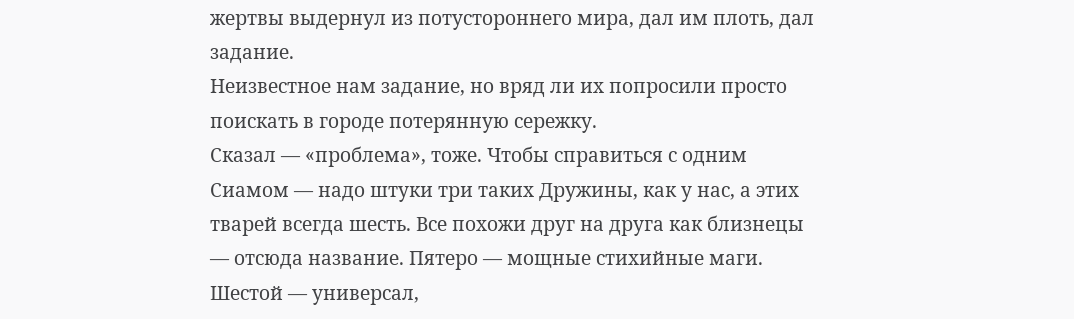жертвы выдернул из потустороннего мира, дал им плоть, дал задание.
Неизвестное нам задание, но вряд ли их попросили просто поискать в городе потерянную сережку.
Сказал — «проблема», тоже. Чтобы справиться с одним Сиамом — надо штуки три таких Дружины, как у нас, а этих тварей всегда шесть. Все похожи друг на друга как близнецы — отсюда название. Пятеро — мощные стихийные маги. Шестой — универсал,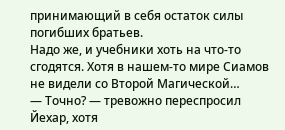принимающий в себя остаток силы погибших братьев.
Надо же, и учебники хоть на что-то сгодятся. Хотя в нашем-то мире Сиамов не видели со Второй Магической…
— Точно? — тревожно переспросил Йехар, хотя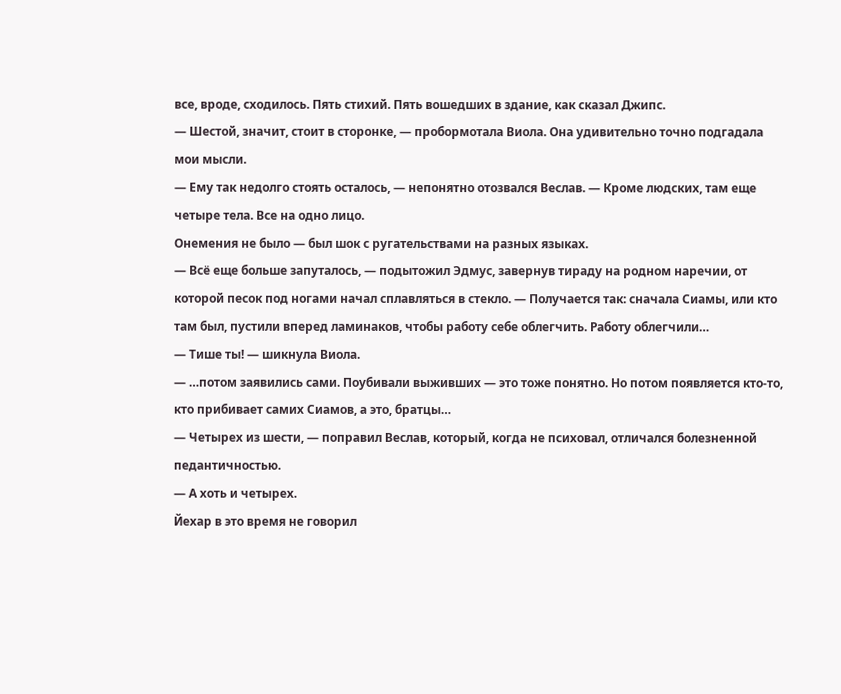все, вроде, сходилось. Пять стихий. Пять вошедших в здание, как сказал Джипс.
— Шестой, значит, стоит в сторонке, — пробормотала Виола. Она удивительно точно подгадала мои мысли.
— Ему так недолго стоять осталось, — непонятно отозвался Веслав. — Кроме людских, там еще четыре тела. Все на одно лицо.
Онемения не было — был шок с ругательствами на разных языках.
— Всё еще больше запуталось, — подытожил Эдмус, завернув тираду на родном наречии, от которой песок под ногами начал сплавляться в стекло. — Получается так: сначала Сиамы, или кто там был, пустили вперед ламинаков, чтобы работу себе облегчить. Работу облегчили…
— Тише ты! — шикнула Виола.
— …потом заявились сами. Поубивали выживших — это тоже понятно. Но потом появляется кто-то, кто прибивает самих Сиамов, а это, братцы…
— Четырех из шести, — поправил Веслав, который, когда не психовал, отличался болезненной педантичностью.
— А хоть и четырех.
Йехар в это время не говорил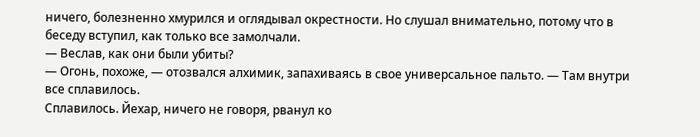ничего, болезненно хмурился и оглядывал окрестности. Но слушал внимательно, потому что в беседу вступил, как только все замолчали.
— Веслав, как они были убиты?
— Огонь, похоже, — отозвался алхимик, запахиваясь в свое универсальное пальто. — Там внутри все сплавилось.
Сплавилось. Йехар, ничего не говоря, рванул ко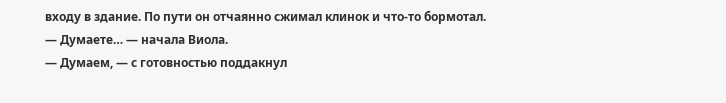входу в здание. По пути он отчаянно сжимал клинок и что-то бормотал.
— Думаете… — начала Виола.
— Думаем, — с готовностью поддакнул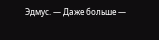Эдмус. — Даже больше —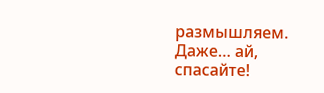размышляем. Даже… ай, спасайте!